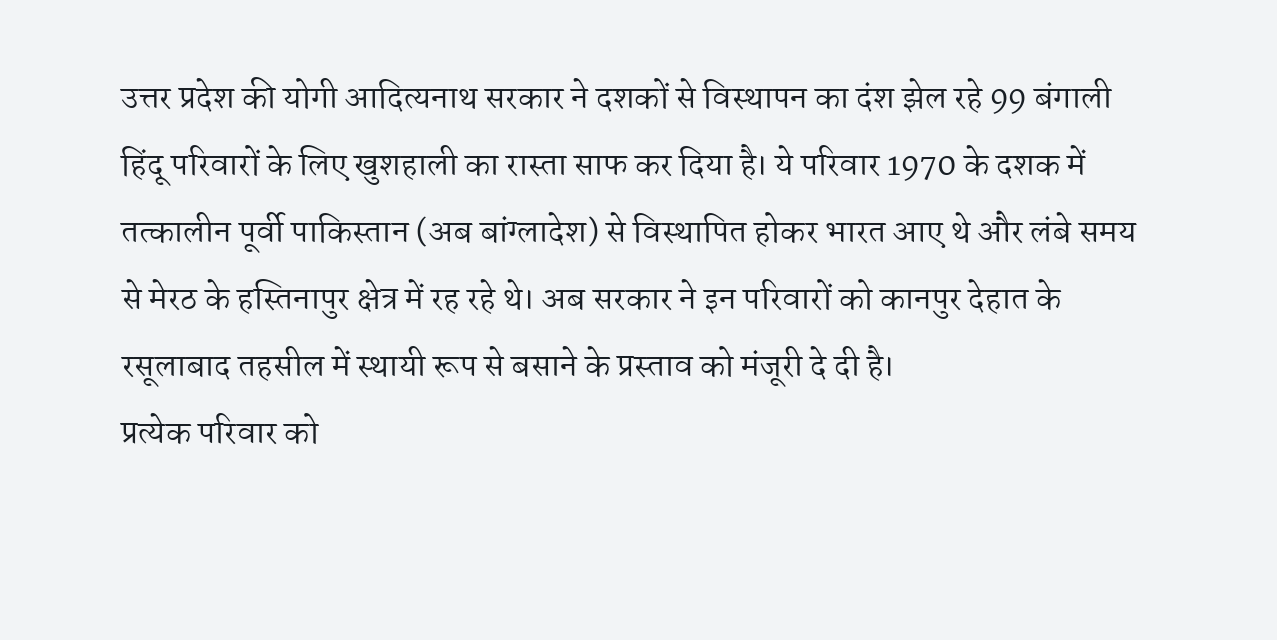उत्तर प्रदेश की योगी आदित्यनाथ सरकार ने दशकों से विस्थापन का दंश झेल रहे 99 बंगाली हिंदू परिवारों के लिए खुशहाली का रास्ता साफ कर दिया है। ये परिवार 1970 के दशक में तत्कालीन पूर्वी पाकिस्तान (अब बांग्लादेश) से विस्थापित होकर भारत आए थे और लंबे समय से मेरठ के हस्तिनापुर क्षेत्र में रह रहे थे। अब सरकार ने इन परिवारों को कानपुर देहात के रसूलाबाद तहसील में स्थायी रूप से बसाने के प्रस्ताव को मंजूरी दे दी है।
प्रत्येक परिवार को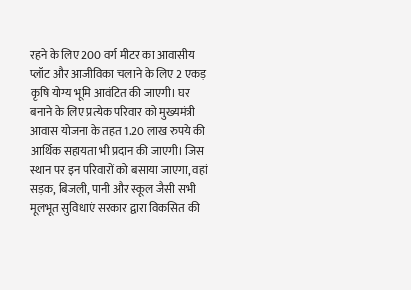रहने के लिए 200 वर्ग मीटर का आवासीय प्लॉट और आजीविका चलाने के लिए 2 एकड़ कृषि योग्य भूमि आवंटित की जाएगी। घर बनाने के लिए प्रत्येक परिवार को मुख्यमंत्री आवास योजना के तहत 1.20 लाख रुपये की आर्थिक सहायता भी प्रदान की जाएगी। जिस स्थान पर इन परिवारों को बसाया जाएगा, वहां सड़क, बिजली, पानी और स्कूल जैसी सभी मूलभूत सुविधाएं सरकार द्वारा विकसित की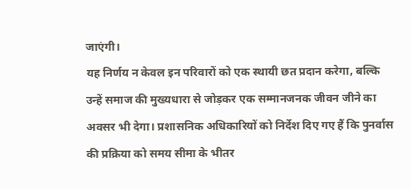जाएंगी।
यह निर्णय न केवल इन परिवारों को एक स्थायी छत प्रदान करेगा, बल्कि उन्हें समाज की मुख्यधारा से जोड़कर एक सम्मानजनक जीवन जीने का अवसर भी देगा। प्रशासनिक अधिकारियों को निर्देश दिए गए हैं कि पुनर्वास की प्रक्रिया को समय सीमा के भीतर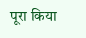पूरा किया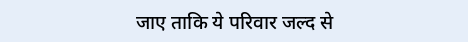जाए ताकि ये परिवार जल्द से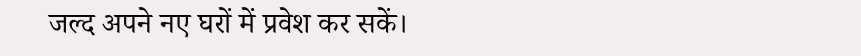जल्द अपने नए घरों में प्रवेश कर सकें।